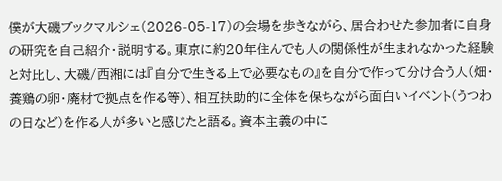僕が大磯ブックマルシェ(2026-05-17)の会場を歩きながら、居合わせた参加者に自身の研究を自己紹介・説明する。東京に約20年住んでも人の関係性が生まれなかった経験と対比し、大磯/西湘には『自分で生きる上で必要なもの』を自分で作って分け合う人(畑・養鶏の卵・廃材で拠点を作る等)、相互扶助的に全体を保ちながら面白いイベント(うつわの日など)を作る人が多いと感じたと語る。資本主義の中に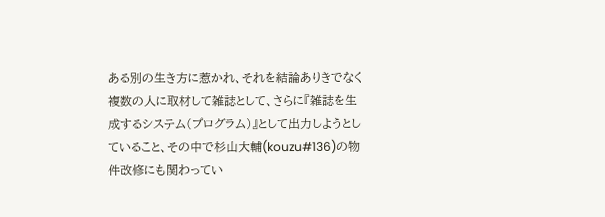ある別の生き方に惹かれ、それを結論ありきでなく複数の人に取材して雑誌として、さらに『雑誌を生成するシステム(プログラム)』として出力しようとしていること、その中で杉山大輔(kouzu#136)の物件改修にも関わってい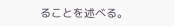ることを述べる。